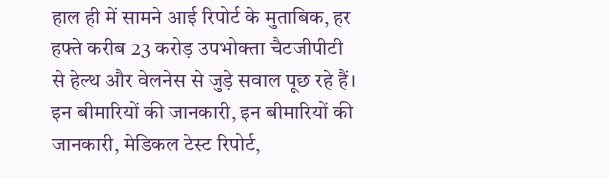हाल ही में सामने आई रिपोर्ट के मुताबिक, हर हफ्ते करीब 23 करोड़ उपभोक्ता चैटजीपीटी से हेल्थ और वेलनेस से जुड़े सवाल पूछ रहे हैं। इन बीमारियों की जानकारी, इन बीमारियों की जानकारी, मेडिकल टेस्ट रिपोर्ट,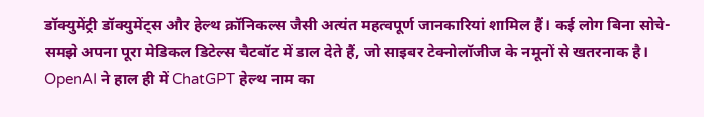डॉक्युमेंट्री डॉक्युमेंट्स और हेल्थ क्रॉनिकल्स जैसी अत्यंत महत्वपूर्ण जानकारियां शामिल हैं। कई लोग बिना सोचे-समझे अपना पूरा मेडिकल डिटेल्स चैटबॉट में डाल देते हैं, जो साइबर टेक्नोलॉजीज के नमूनों से खतरनाक है।
OpenAI ने हाल ही में ChatGPT हेल्थ नाम का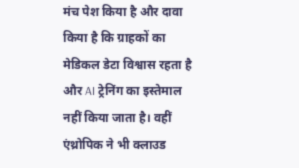मंच पेश किया है और दावा किया है कि ग्राहकों का मेडिकल डेटा विश्वास रहता है और AI ट्रेनिंग का इस्तेमाल नहीं किया जाता है। वहीं एंथ्रोपिक ने भी क्लाउड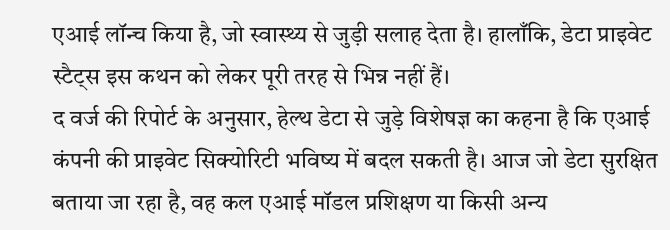एआई लॉन्च किया है, जो स्वास्थ्य से जुड़ी सलाह देता है। हालाँकि, डेटा प्राइवेट स्टैट्स इस कथन को लेकर पूरी तरह से भिन्न नहीं हैं।
द वर्ज की रिपोर्ट के अनुसार, हेल्थ डेटा से जुड़े विशेषज्ञ का कहना है कि एआई कंपनी की प्राइवेट सिक्योरिटी भविष्य में बदल सकती है। आज जो डेटा सुरक्षित बताया जा रहा है, वह कल एआई मॉडल प्रशिक्षण या किसी अन्य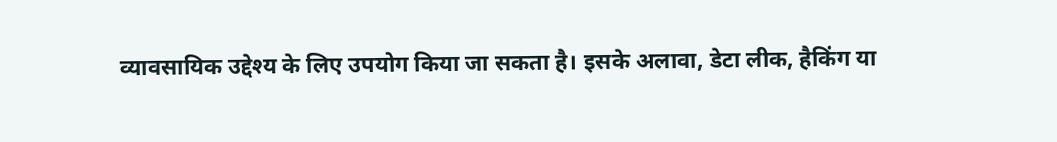व्यावसायिक उद्देश्य के लिए उपयोग किया जा सकता है। इसके अलावा, डेटा लीक, हैकिंग या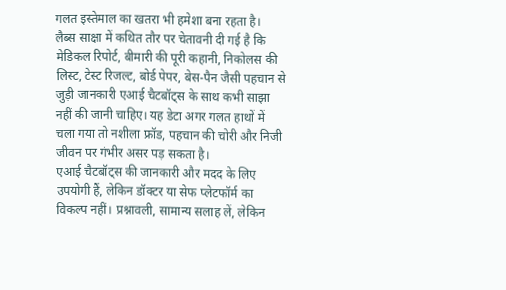गलत इस्तेमाल का खतरा भी हमेशा बना रहता है।
लैब्स साक्षा में कथित तौर पर चेतावनी दी गई है कि मेडिकल रिपोर्ट, बीमारी की पूरी कहानी, निकोलस की लिस्ट, टेस्ट रिजल्ट, बोर्ड पेपर, बेस-पैन जैसी पहचान से जुड़ी जानकारी एआई चैटबॉट्स के साथ कभी साझा नहीं की जानी चाहिए। यह डेटा अगर गलत हाथों में चला गया तो नशीला फ्रॉड, पहचान की चोरी और निजी जीवन पर गंभीर असर पड़ सकता है।
एआई चैटबॉट्स की जानकारी और मदद के लिए उपयोगी हैं, लेकिन डॉक्टर या सेफ प्लेटफॉर्म का विकल्प नहीं। प्रश्नावली, सामान्य सलाह लें, लेकिन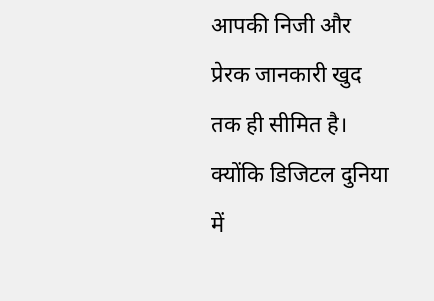आपकी निजी और प्रेरक जानकारी खुद तक ही सीमित है। क्योंकि डिजिटल दुनिया में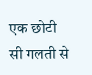एक छोटी सी गलती से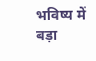भविष्य में बड़ा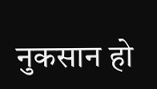नुकसान हो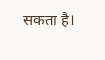सकता है।